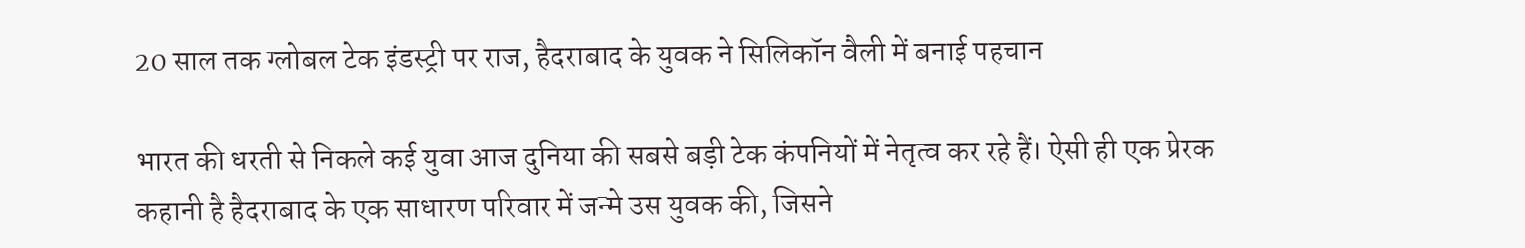20 साल तक ग्लोबल टेक इंडस्ट्री पर राज, हैदराबाद के युवक ने सिलिकॉन वैली में बनाई पहचान

भारत की धरती से निकले कई युवा आज दुनिया की सबसे बड़ी टेक कंपनियों में नेतृत्व कर रहे हैं। ऐसी ही एक प्रेरक कहानी है हैदराबाद के एक साधारण परिवार में जन्मे उस युवक की, जिसने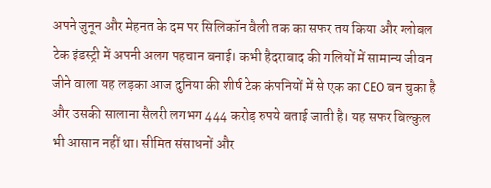अपने जुनून और मेहनत के दम पर सिलिकॉन वैली तक का सफर तय किया और ग्लोबल टेक इंडस्ट्री में अपनी अलग पहचान बनाई। कभी हैदराबाद की गलियों में सामान्य जीवन जीने वाला यह लड़का आज दुनिया की शीर्ष टेक कंपनियों में से एक का CEO बन चुका है और उसकी सालाना सैलरी लगभग 444 करोड़ रुपये बताई जाती है। यह सफर बिल्कुल भी आसान नहीं था। सीमित संसाधनों और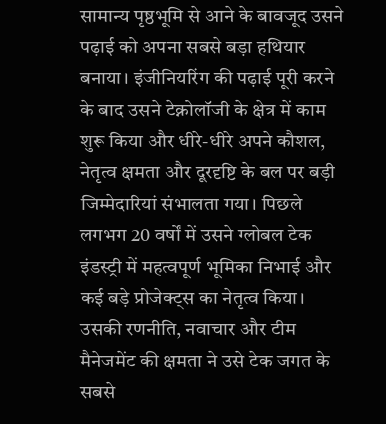सामान्य पृष्ठभूमि से आने के बावजूद उसने पढ़ाई को अपना सबसे बड़ा हथियार बनाया। इंजीनियरिंग की पढ़ाई पूरी करने के बाद उसने टेक्नोलॉजी के क्षेत्र में काम शुरू किया और धीरे-धीरे अपने कौशल, नेतृत्व क्षमता और दूरदृष्टि के बल पर बड़ी जिम्मेदारियां संभालता गया। पिछले लगभग 20 वर्षों में उसने ग्लोबल टेक इंडस्ट्री में महत्वपूर्ण भूमिका निभाई और कई बड़े प्रोजेक्ट्स का नेतृत्व किया। उसकी रणनीति, नवाचार और टीम मैनेजमेंट की क्षमता ने उसे टेक जगत के सबसे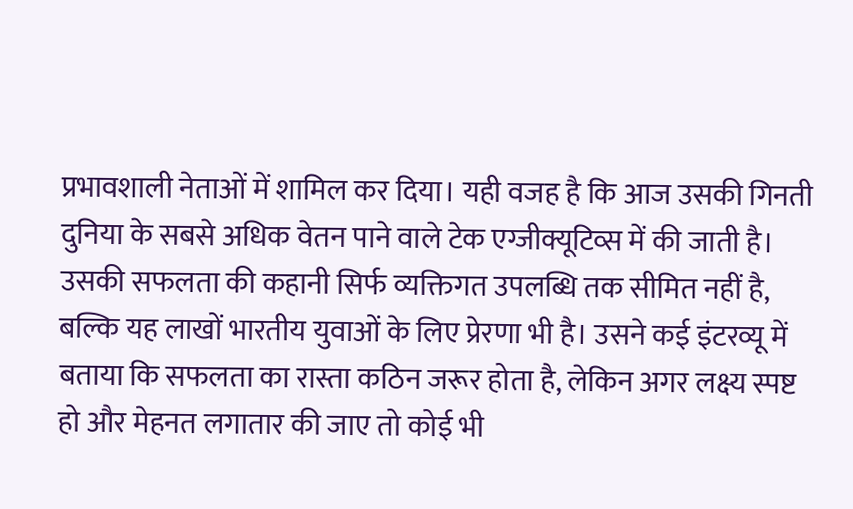प्रभावशाली नेताओं में शामिल कर दिया। यही वजह है कि आज उसकी गिनती दुनिया के सबसे अधिक वेतन पाने वाले टेक एग्जीक्यूटिव्स में की जाती है।
उसकी सफलता की कहानी सिर्फ व्यक्तिगत उपलब्धि तक सीमित नहीं है, बल्कि यह लाखों भारतीय युवाओं के लिए प्रेरणा भी है। उसने कई इंटरव्यू में बताया कि सफलता का रास्ता कठिन जरूर होता है, लेकिन अगर लक्ष्य स्पष्ट हो और मेहनत लगातार की जाए तो कोई भी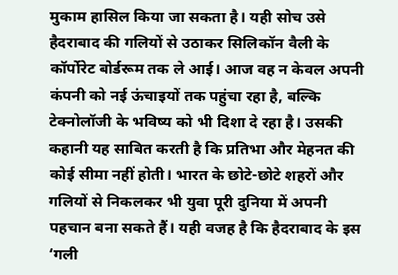मुकाम हासिल किया जा सकता है। यही सोच उसे हैदराबाद की गलियों से उठाकर सिलिकॉन वैली के कॉर्पोरेट बोर्डरूम तक ले आई। आज वह न केवल अपनी कंपनी को नई ऊंचाइयों तक पहुंचा रहा है, बल्कि टेक्नोलॉजी के भविष्य को भी दिशा दे रहा है। उसकी कहानी यह साबित करती है कि प्रतिभा और मेहनत की कोई सीमा नहीं होती। भारत के छोटे-छोटे शहरों और गलियों से निकलकर भी युवा पूरी दुनिया में अपनी पहचान बना सकते हैं। यही वजह है कि हैदराबाद के इस ‘गली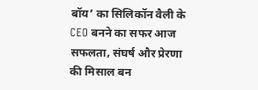बॉय’ का सिलिकॉन वैली के CEO बनने का सफर आज सफलता, संघर्ष और प्रेरणा की मिसाल बन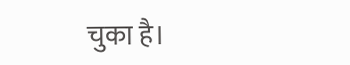चुका है।